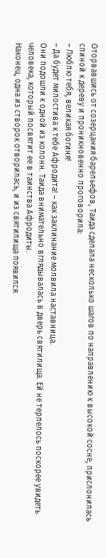Оторвавшись от созерцания барельефов, Таида сделала несколько шагов по направлению к высокой сосне, прислонилась спиной к дереву и проникновенно проговорила:
– Люблю тебя, великая богиня!
– Да будет милостива к тебе Афродита! – как заклинание молвила наставница.
Они подошли к одной из колонн. Таида внимательно вглядывалась в дверь святилища. Ей не терпелось поскорее увидеть человека, который посвятит ее в таинства Афродиты.
Наконец, одна из створок отворилась, и из святилища появился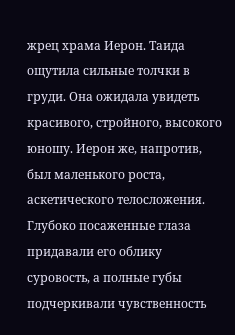жрец храма Иерон. Таида ощутила сильные толчки в груди. Она ожидала увидеть красивого, стройного, высокого юношу. Иерон же, напротив, был маленького роста, аскетического телосложения. Глубоко посаженные глаза придавали его облику суровость, а полные губы подчеркивали чувственность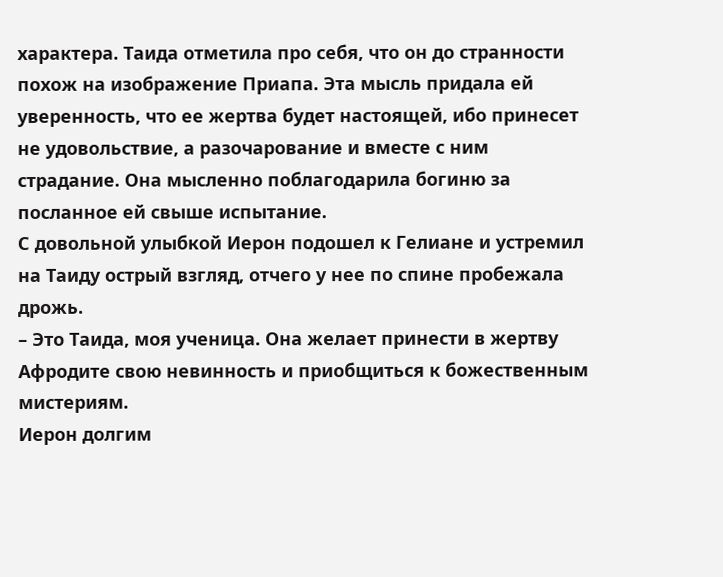характера. Таида отметила про себя, что он до странности похож на изображение Приапа. Эта мысль придала ей уверенность, что ее жертва будет настоящей, ибо принесет не удовольствие, а разочарование и вместе с ним страдание. Она мысленно поблагодарила богиню за посланное ей свыше испытание.
С довольной улыбкой Иерон подошел к Гелиане и устремил на Таиду острый взгляд, отчего у нее по спине пробежала дрожь.
– Это Таида, моя ученица. Она желает принести в жертву Афродите свою невинность и приобщиться к божественным мистериям.
Иерон долгим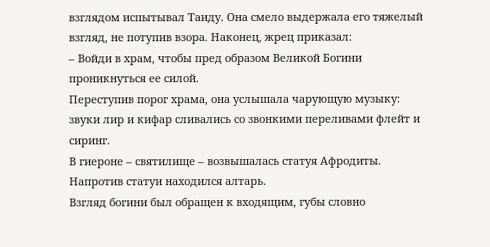взглядом испытывал Таиду. Она смело выдержала его тяжелый взгляд, не потупив взора. Наконец, жрец приказал:
– Войди в храм, чтобы пред образом Великой Богини проникнуться ее силой.
Переступив порог храма, она услышала чарующую музыку: звуки лир и кифар сливались со звонкими переливами флейт и сиринг.
В гиероне – святилище – возвышалась статуя Афродиты. Напротив статуи находился алтарь.
Взгляд богини был обращен к входящим, губы словно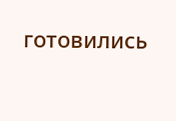готовились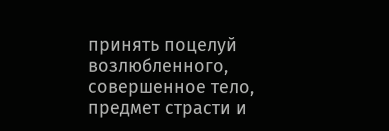принять поцелуй возлюбленного, совершенное тело, предмет страсти и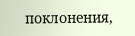поклонения,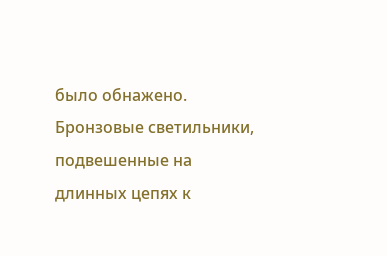было обнажено.
Бронзовые светильники, подвешенные на длинных цепях к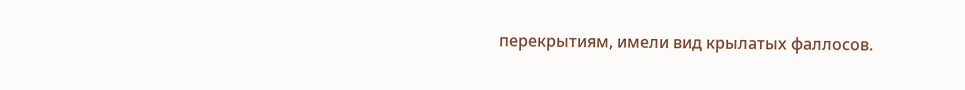перекрытиям, имели вид крылатых фаллосов.